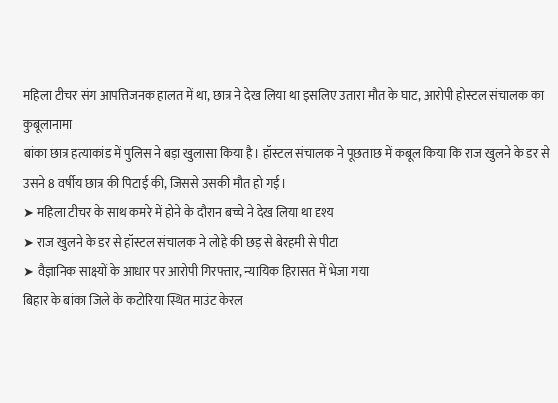महिला टीचर संग आपत्तिजनक हालत में था, छात्र ने देख लिया था इसलिए उतारा मौत के घाट, आरोपी होस्टल संचालक का कुबूलानामा
बांका छात्र हत्याकांड में पुलिस ने बड़ा खुलासा किया है। हॉस्टल संचालक ने पूछताछ में कबूल किया कि राज खुलने के डर से उसने 8 वर्षीय छात्र की पिटाई की, जिससे उसकी मौत हो गई।
➤ महिला टीचर के साथ कमरे में होने के दौरान बच्चे ने देख लिया था दृश्य
➤ राज खुलने के डर से हॉस्टल संचालक ने लोहे की छड़ से बेरहमी से पीटा
➤ वैज्ञानिक साक्ष्यों के आधार पर आरोपी गिरफ्तार, न्यायिक हिरासत में भेजा गया
बिहार के बांका जिले के कटोरिया स्थित माउंट केरल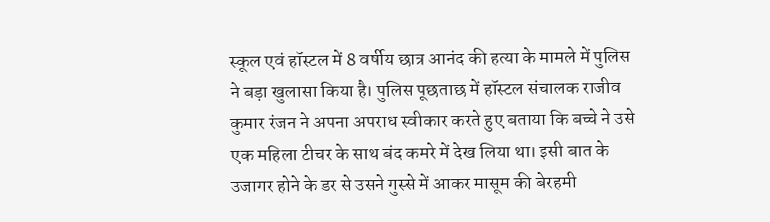स्कूल एवं हॉस्टल में 8 वर्षीय छात्र आनंद की हत्या के मामले में पुलिस ने बड़ा खुलासा किया है। पुलिस पूछताछ में हॉस्टल संचालक राजीव कुमार रंजन ने अपना अपराध स्वीकार करते हुए बताया कि बच्चे ने उसे एक महिला टीचर के साथ बंद कमरे में देख लिया था। इसी बात के उजागर होने के डर से उसने गुस्से में आकर मासूम की बेरहमी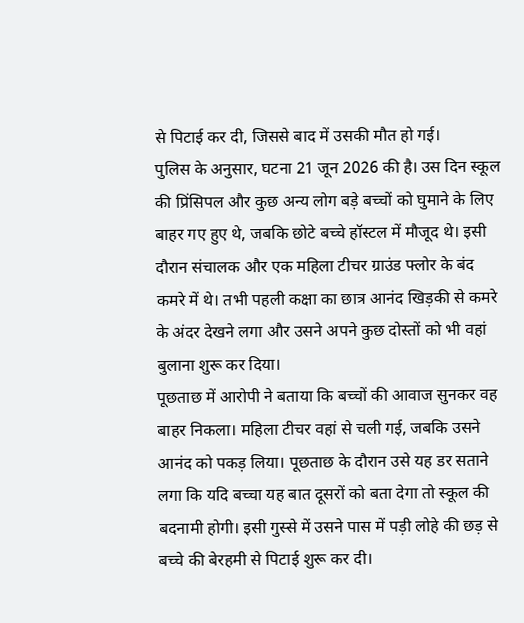से पिटाई कर दी, जिससे बाद में उसकी मौत हो गई।
पुलिस के अनुसार, घटना 21 जून 2026 की है। उस दिन स्कूल की प्रिंसिपल और कुछ अन्य लोग बड़े बच्चों को घुमाने के लिए बाहर गए हुए थे, जबकि छोटे बच्चे हॉस्टल में मौजूद थे। इसी दौरान संचालक और एक महिला टीचर ग्राउंड फ्लोर के बंद कमरे में थे। तभी पहली कक्षा का छात्र आनंद खिड़की से कमरे के अंदर देखने लगा और उसने अपने कुछ दोस्तों को भी वहां बुलाना शुरू कर दिया।
पूछताछ में आरोपी ने बताया कि बच्चों की आवाज सुनकर वह बाहर निकला। महिला टीचर वहां से चली गई, जबकि उसने आनंद को पकड़ लिया। पूछताछ के दौरान उसे यह डर सताने लगा कि यदि बच्चा यह बात दूसरों को बता देगा तो स्कूल की बदनामी होगी। इसी गुस्से में उसने पास में पड़ी लोहे की छड़ से बच्चे की बेरहमी से पिटाई शुरू कर दी।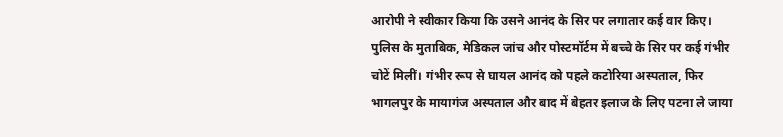आरोपी ने स्वीकार किया कि उसने आनंद के सिर पर लगातार कई वार किए। पुलिस के मुताबिक, मेडिकल जांच और पोस्टमॉर्टम में बच्चे के सिर पर कई गंभीर चोटें मिलीं। गंभीर रूप से घायल आनंद को पहले कटोरिया अस्पताल, फिर भागलपुर के मायागंज अस्पताल और बाद में बेहतर इलाज के लिए पटना ले जाया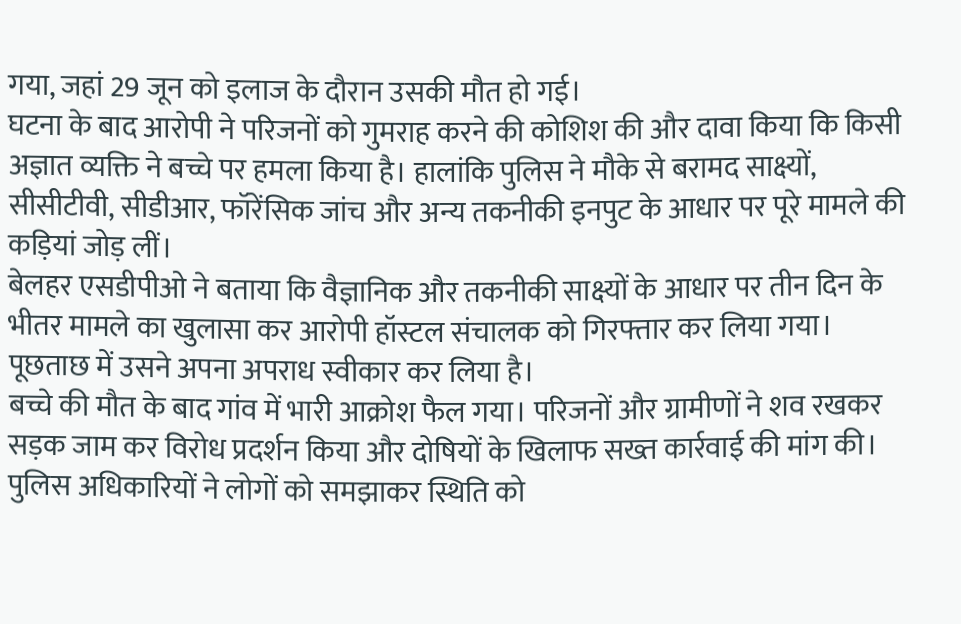गया, जहां 29 जून को इलाज के दौरान उसकी मौत हो गई।
घटना के बाद आरोपी ने परिजनों को गुमराह करने की कोशिश की और दावा किया कि किसी अज्ञात व्यक्ति ने बच्चे पर हमला किया है। हालांकि पुलिस ने मौके से बरामद साक्ष्यों, सीसीटीवी, सीडीआर, फॉरेंसिक जांच और अन्य तकनीकी इनपुट के आधार पर पूरे मामले की कड़ियां जोड़ लीं।
बेलहर एसडीपीओ ने बताया कि वैज्ञानिक और तकनीकी साक्ष्यों के आधार पर तीन दिन के भीतर मामले का खुलासा कर आरोपी हॉस्टल संचालक को गिरफ्तार कर लिया गया। पूछताछ में उसने अपना अपराध स्वीकार कर लिया है।
बच्चे की मौत के बाद गांव में भारी आक्रोश फैल गया। परिजनों और ग्रामीणों ने शव रखकर सड़क जाम कर विरोध प्रदर्शन किया और दोषियों के खिलाफ सख्त कार्रवाई की मांग की। पुलिस अधिकारियों ने लोगों को समझाकर स्थिति को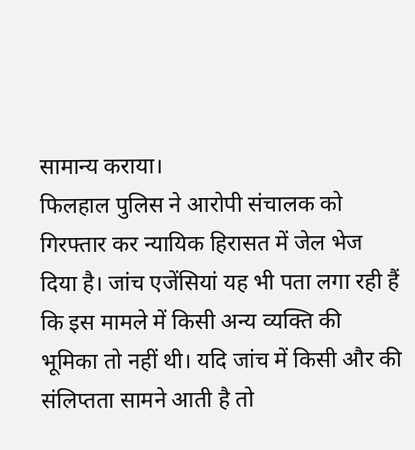सामान्य कराया।
फिलहाल पुलिस ने आरोपी संचालक को गिरफ्तार कर न्यायिक हिरासत में जेल भेज दिया है। जांच एजेंसियां यह भी पता लगा रही हैं कि इस मामले में किसी अन्य व्यक्ति की भूमिका तो नहीं थी। यदि जांच में किसी और की संलिप्तता सामने आती है तो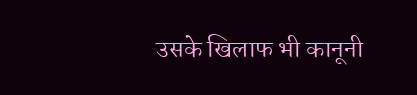उसके खिलाफ भी कानूनी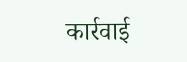कार्रवाई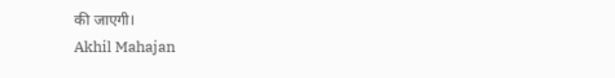की जाएगी।
Akhil Mahajan